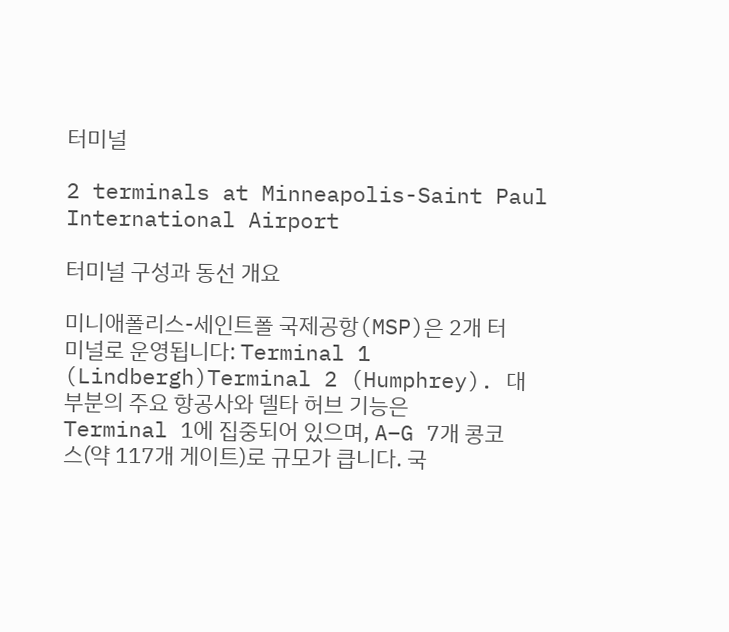터미널

2 terminals at Minneapolis-Saint Paul International Airport

터미널 구성과 동선 개요

미니애폴리스-세인트폴 국제공항(MSP)은 2개 터미널로 운영됩니다: Terminal 1 (Lindbergh)Terminal 2 (Humphrey). 대부분의 주요 항공사와 델타 허브 기능은 Terminal 1에 집중되어 있으며, A–G 7개 콩코스(약 117개 게이트)로 규모가 큽니다. 국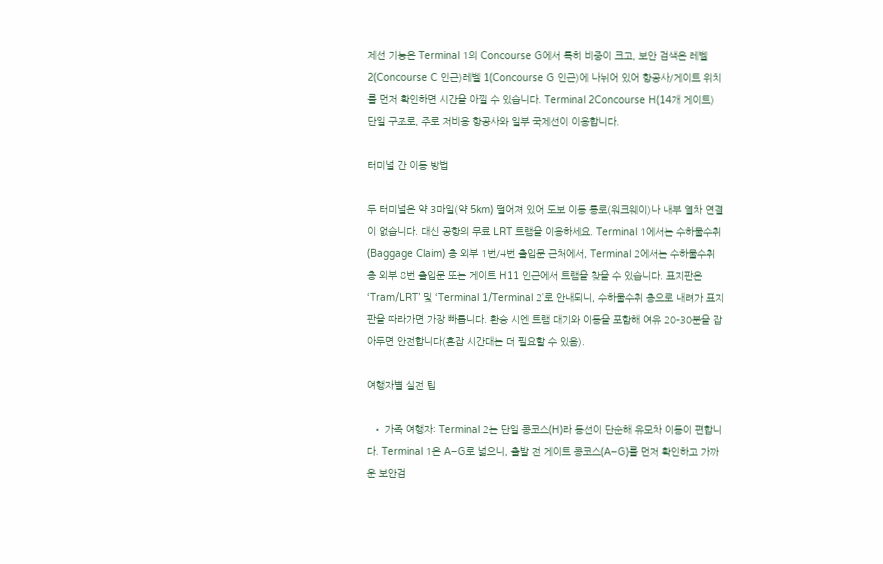제선 기능은 Terminal 1의 Concourse G에서 특히 비중이 크고, 보안 검색은 레벨 2(Concourse C 인근)레벨 1(Concourse G 인근)에 나뉘어 있어 항공사/게이트 위치를 먼저 확인하면 시간을 아낄 수 있습니다. Terminal 2Concourse H(14개 게이트) 단일 구조로, 주로 저비용 항공사와 일부 국제선이 이용합니다.

터미널 간 이동 방법

두 터미널은 약 3마일(약 5km) 떨어져 있어 도보 이동 통로(워크웨이)나 내부 열차 연결이 없습니다. 대신 공항의 무료 LRT 트램을 이용하세요. Terminal 1에서는 수하물수취(Baggage Claim) 층 외부 1번/4번 출입문 근처에서, Terminal 2에서는 수하물수취 층 외부 8번 출입문 또는 게이트 H11 인근에서 트램을 찾을 수 있습니다. 표지판은 ‘Tram/LRT’ 및 ‘Terminal 1/Terminal 2’로 안내되니, 수하물수취 층으로 내려가 표지판을 따라가면 가장 빠릅니다. 환승 시엔 트램 대기와 이동을 포함해 여유 20–30분을 잡아두면 안전합니다(혼잡 시간대는 더 필요할 수 있음).

여행자별 실전 팁

  • 가족 여행자: Terminal 2는 단일 콩코스(H)라 동선이 단순해 유모차 이동이 편합니다. Terminal 1은 A–G로 넓으니, 출발 전 게이트 콩코스(A–G)를 먼저 확인하고 가까운 보안검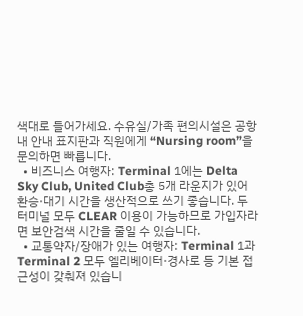색대로 들어가세요. 수유실/가족 편의시설은 공항 내 안내 표지판과 직원에게 “Nursing room”을 문의하면 빠릅니다.
  • 비즈니스 여행자: Terminal 1에는 Delta Sky Club, United Club총 5개 라운지가 있어 환승·대기 시간을 생산적으로 쓰기 좋습니다. 두 터미널 모두 CLEAR 이용이 가능하므로 가입자라면 보안검색 시간을 줄일 수 있습니다.
  • 교통약자/장애가 있는 여행자: Terminal 1과 Terminal 2 모두 엘리베이터·경사로 등 기본 접근성이 갖춰져 있습니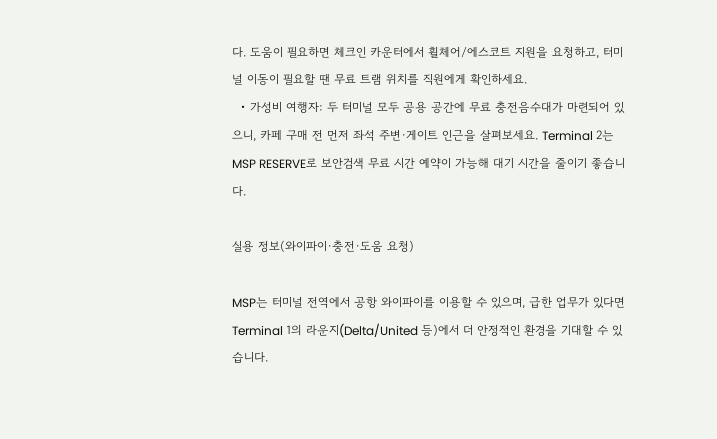다. 도움이 필요하면 체크인 카운터에서 휠체어/에스코트 지원을 요청하고, 터미널 이동이 필요할 땐 무료 트램 위치를 직원에게 확인하세요.
  • 가성비 여행자: 두 터미널 모두 공용 공간에 무료 충전음수대가 마련되어 있으니, 카페 구매 전 먼저 좌석 주변·게이트 인근을 살펴보세요. Terminal 2는 MSP RESERVE로 보안검색 무료 시간 예약이 가능해 대기 시간을 줄이기 좋습니다.

실용 정보(와이파이·충전·도움 요청)

MSP는 터미널 전역에서 공항 와이파이를 이용할 수 있으며, 급한 업무가 있다면 Terminal 1의 라운지(Delta/United 등)에서 더 안정적인 환경을 기대할 수 있습니다.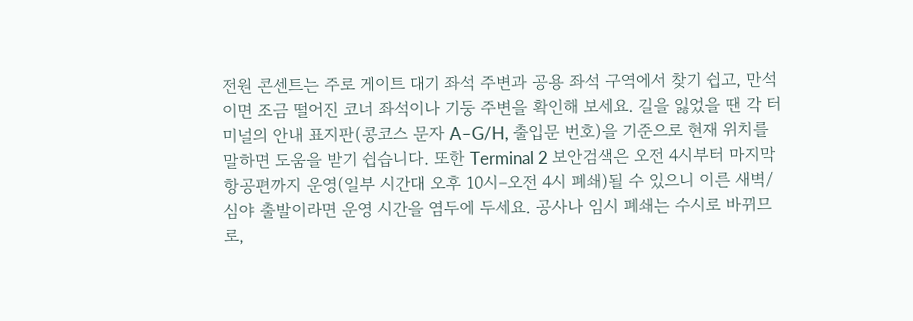전원 콘센트는 주로 게이트 대기 좌석 주변과 공용 좌석 구역에서 찾기 쉽고, 만석이면 조금 떨어진 코너 좌석이나 기둥 주변을 확인해 보세요. 길을 잃었을 땐 각 터미널의 안내 표지판(콩코스 문자 A–G/H, 출입문 번호)을 기준으로 현재 위치를 말하면 도움을 받기 쉽습니다. 또한 Terminal 2 보안검색은 오전 4시부터 마지막 항공편까지 운영(일부 시간대 오후 10시–오전 4시 폐쇄)될 수 있으니 이른 새벽/심야 출발이라면 운영 시간을 염두에 두세요. 공사나 임시 폐쇄는 수시로 바뀌므로,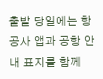출발 당일에는 항공사 앱과 공항 안내 표지를 함께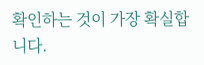확인하는 것이 가장 확실합니다.